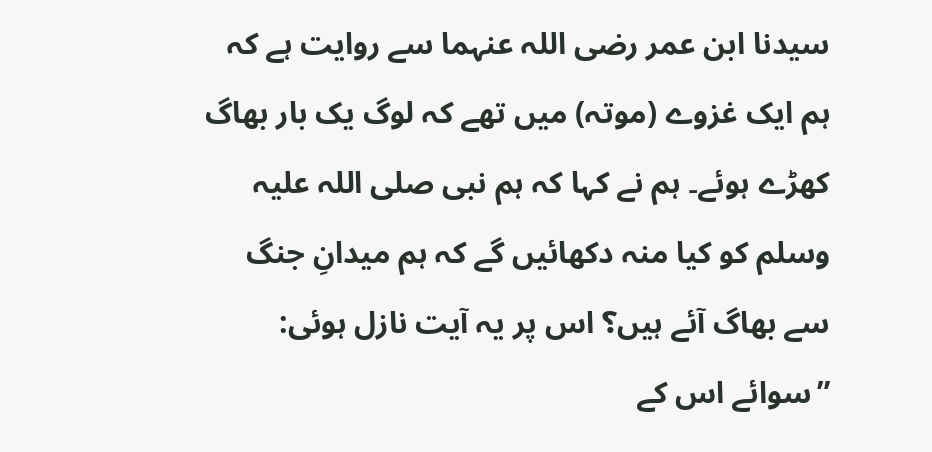سیدنا ابن عمر رضی اللہ عنہما سے روایت ہے کہ ہم ایک غزوے (موتہ) میں تھے کہ لوگ یک بار بھاگ کھڑے ہوئے۔ ہم نے کہا کہ ہم نبی صلی اللہ علیہ وسلم کو کیا منہ دکھائیں گے کہ ہم میدانِ جنگ سے بھاگ آئے ہیں؟ اس پر یہ آیت نازل ہوئی: ”سوائے اس کے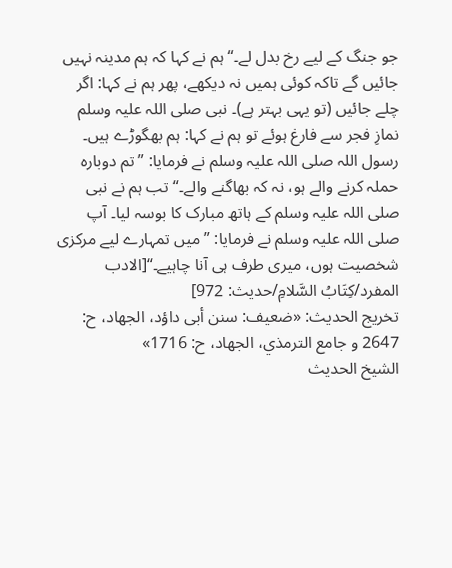جو جنگ کے لیے رخ بدل لے۔“ ہم نے کہا کہ ہم مدینہ نہیں جائیں گے تاکہ کوئی ہمیں نہ دیکھے، پھر ہم نے کہا: اگر چلے جائیں (تو یہی بہتر ہے)۔ نبی صلی اللہ علیہ وسلم نمازِ فجر سے فارغ ہوئے تو ہم نے کہا: ہم بھگوڑے ہیں۔ رسول اللہ صلی اللہ علیہ وسلم نے فرمایا: ”تم دوبارہ حملہ کرنے والے ہو، نہ کہ بھاگنے والے۔“ تب ہم نے نبی صلی اللہ علیہ وسلم کے ہاتھ مبارک کا بوسہ لیا۔ آپ صلی اللہ علیہ وسلم نے فرمایا: ”میں تمہارے لیے مرکزی شخصیت ہوں، میری طرف ہی آنا چاہیے۔“[الادب المفرد/كِتَابُ السَّلامِ/حدیث: 972]
تخریج الحدیث: «ضعيف: سنن أبى داؤد، الجهاد، ح: 2647 و جامع الترمذي، الجهاد، ح: 1716»
الشيخ الحديث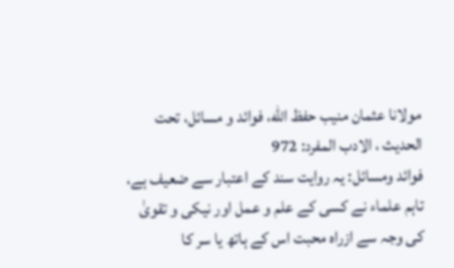مولانا عثمان منيب حفظ الله، فوائد و مسائل، تحت الحديث ، الادب المفرد: 972
فوائد ومسائل: یہ روایت سند کے اعتبار سے ضعیف ہے، تاہم علماء نے کسی کے علم و عمل اور نیکی و تقویٰ کی وجہ سے ازراہ محبت اس کے ہاتھ یا سر کا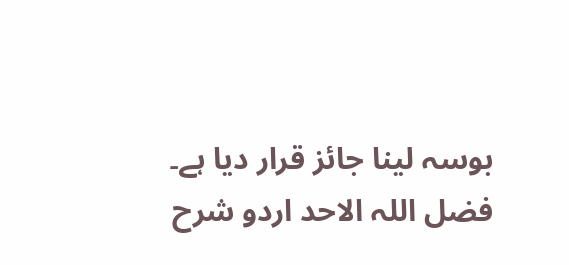بوسہ لینا جائز قرار دیا ہے۔
فضل اللہ الاحد اردو شرح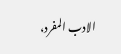الادب المفرد،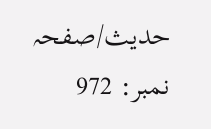حدیث/صفحہ نمبر: 972